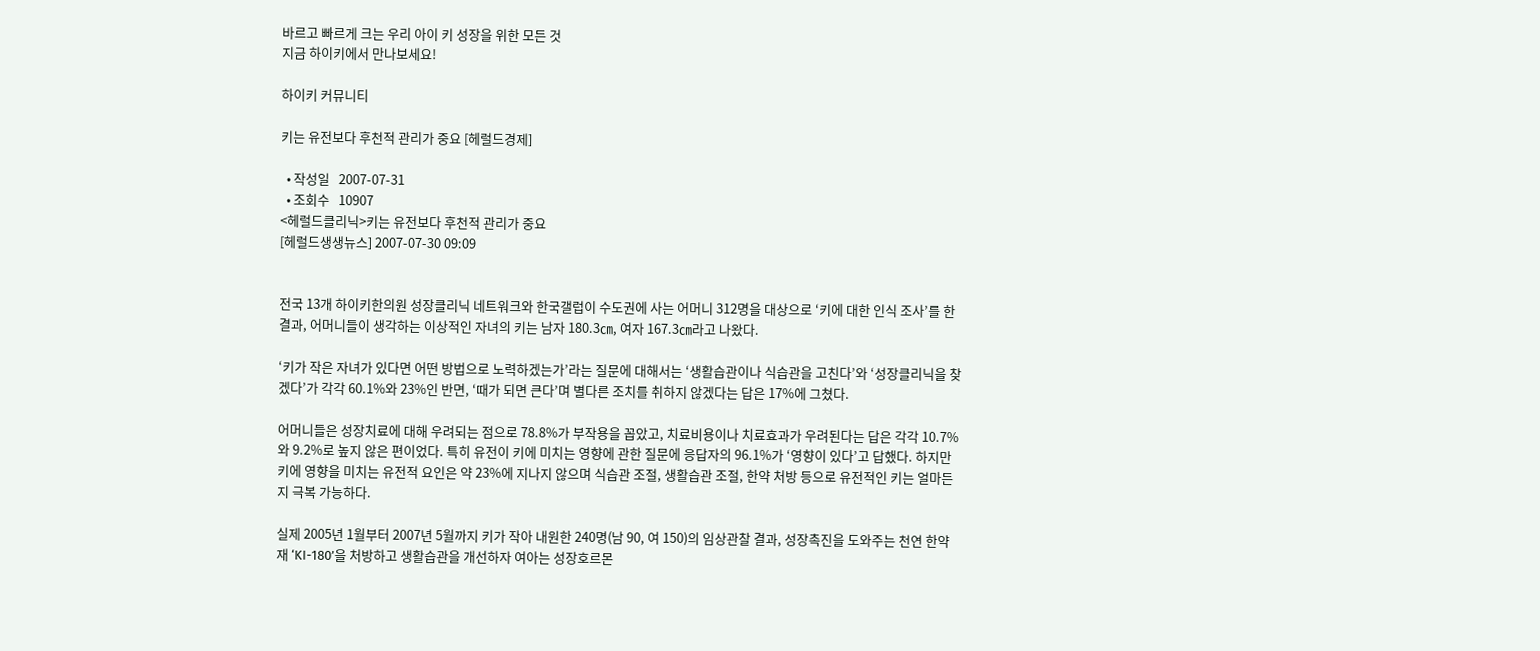바르고 빠르게 크는 우리 아이 키 성장을 위한 모든 것
지금 하이키에서 만나보세요!

하이키 커뮤니티

키는 유전보다 후천적 관리가 중요 [헤럴드경제]

  • 작성일   2007-07-31
  • 조회수   10907
<헤럴드클리닉>키는 유전보다 후천적 관리가 중요
[헤럴드생생뉴스] 2007-07-30 09:09


전국 13개 하이키한의원 성장클리닉 네트워크와 한국갤럽이 수도권에 사는 어머니 312명을 대상으로 ‘키에 대한 인식 조사’를 한 결과, 어머니들이 생각하는 이상적인 자녀의 키는 남자 180.3㎝, 여자 167.3㎝라고 나왔다.

‘키가 작은 자녀가 있다면 어떤 방법으로 노력하겠는가’라는 질문에 대해서는 ‘생활습관이나 식습관을 고친다’와 ‘성장클리닉을 찾겠다’가 각각 60.1%와 23%인 반면, ‘때가 되면 큰다’며 별다른 조치를 취하지 않겠다는 답은 17%에 그쳤다.

어머니들은 성장치료에 대해 우려되는 점으로 78.8%가 부작용을 꼽았고, 치료비용이나 치료효과가 우려된다는 답은 각각 10.7%와 9.2%로 높지 않은 편이었다. 특히 유전이 키에 미치는 영향에 관한 질문에 응답자의 96.1%가 ‘영향이 있다’고 답했다. 하지만 키에 영향을 미치는 유전적 요인은 약 23%에 지나지 않으며 식습관 조절, 생활습관 조절, 한약 처방 등으로 유전적인 키는 얼마든지 극복 가능하다.

실제 2005년 1월부터 2007년 5월까지 키가 작아 내원한 240명(남 90, 여 150)의 임상관찰 결과, 성장촉진을 도와주는 천연 한약재 ‘KI-180’을 처방하고 생활습관을 개선하자 여아는 성장호르몬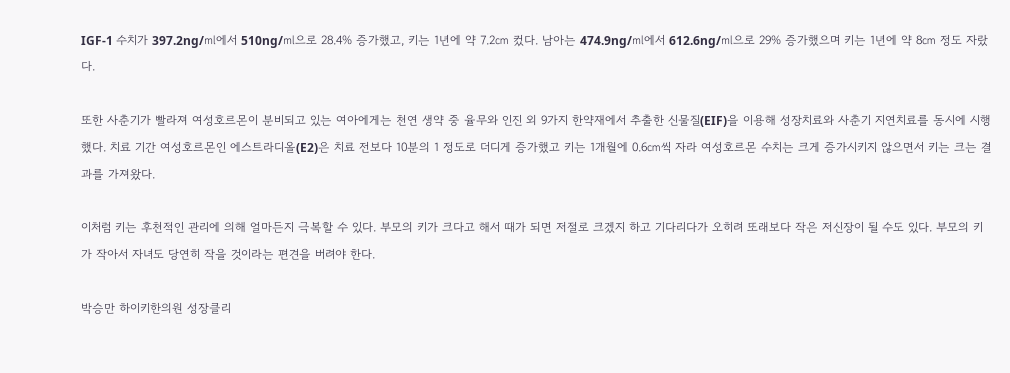IGF-1 수치가 397.2ng/㎖에서 510ng/㎖으로 28.4% 증가했고, 키는 1년에 약 7.2㎝ 컸다. 남아는 474.9ng/㎖에서 612.6ng/㎖으로 29% 증가했으며 키는 1년에 약 8㎝ 정도 자랐다.

또한 사춘기가 빨라져 여성호르몬이 분비되고 있는 여아에게는 천연 생약 중 율무와 인진 외 9가지 한약재에서 추출한 신물질(EIF)을 이용해 성장치료와 사춘기 지연치료를 동시에 시행했다. 치료 기간 여성호르몬인 에스트라디올(E2)은 치료 전보다 10분의 1 정도로 더디게 증가했고 키는 1개월에 0.6㎝씩 자라 여성호르몬 수치는 크게 증가시키지 않으면서 키는 크는 결과를 가져왔다.

이처럼 키는 후천적인 관리에 의해 얼마든지 극복할 수 있다. 부모의 키가 크다고 해서 때가 되면 저절로 크겠지 하고 기다리다가 오히려 또래보다 작은 저신장이 될 수도 있다. 부모의 키가 작아서 자녀도 당연히 작을 것이라는 편견을 버려야 한다.

박승만 하이키한의원 성장클리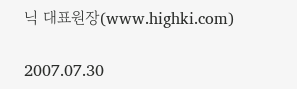닉 대표원장(www.highki.com)

2007.07.30